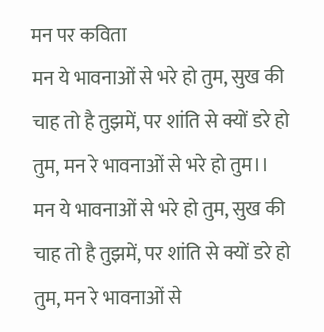मन पर कविता
मन ये भावनाओं से भरे हो तुम, सुख की चाह तो है तुझमें, पर शांति से क्यों डरे हो तुम, मन रे भावनाओं से भरे हो तुम।।
मन ये भावनाओं से भरे हो तुम, सुख की चाह तो है तुझमें, पर शांति से क्यों डरे हो तुम, मन रे भावनाओं से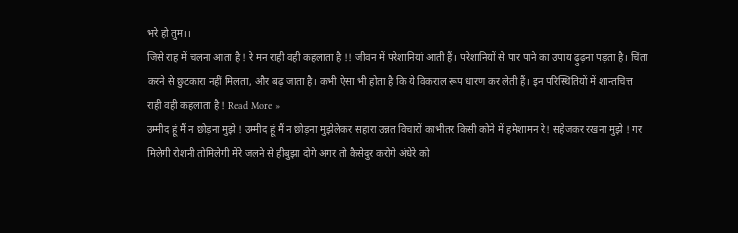भरे हो तुम।।
जिसे राह में चलना आता है ! रे मन राही वही कहलाता है !! जीवन में परेशानियां आती हैं। परेशानियों से पार पाने का उपाय ढ़ुढ़ना पड़ता है। चिंता करने से छुटकारा नहीं मिलता, और बढ़ जाता है। कभी ऐसा भी होता है कि ये विकराल रूप धारण कर लेती हैं। इन परिस्थितियों में शान्तचित्त
राही वही कहलाता है ! Read More »
उम्मीद हूं मैं न छोड़ना मुझे ! उम्मीद हूं मैं न छोड़ना मुझेलेकर सहारा उन्नत विचारों काभीतर किसी कोने में हमेशामन रे! सहेजकर रखना मुझे ! गर मिलेगी रोशनी तोमिलेगी मेंरे जलने से हीबुझा दोगे अगर तो कैसेदुर करोगे अंधेरे को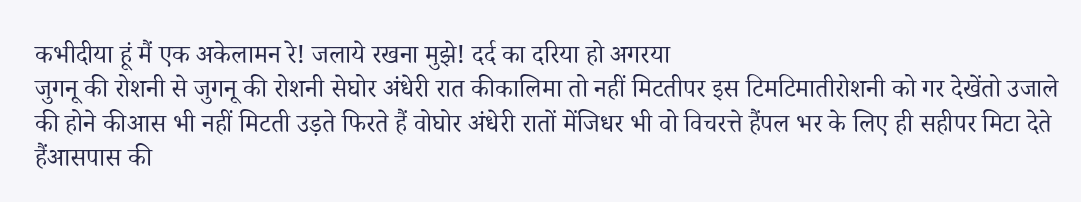कभीदीया हूं मैं एक अकेलामन रे! जलाये रखना मुझे! दर्द का दरिया हो अगरया
जुगनू की रोशनी से जुगनू की रोशनी सेघोर अंधेरी रात कीकालिमा तो नहीं मिटतीपर इस टिमटिमातीरोशनी को गर देखेंतो उजाले की होने कीआस भी नहीं मिटती उड़ते फिरते हैं वोघोर अंधेरी रातों मेंजिधर भी वो विचरत्ते हैंपल भर के लिए ही सहीपर मिटा देते हैंआसपास की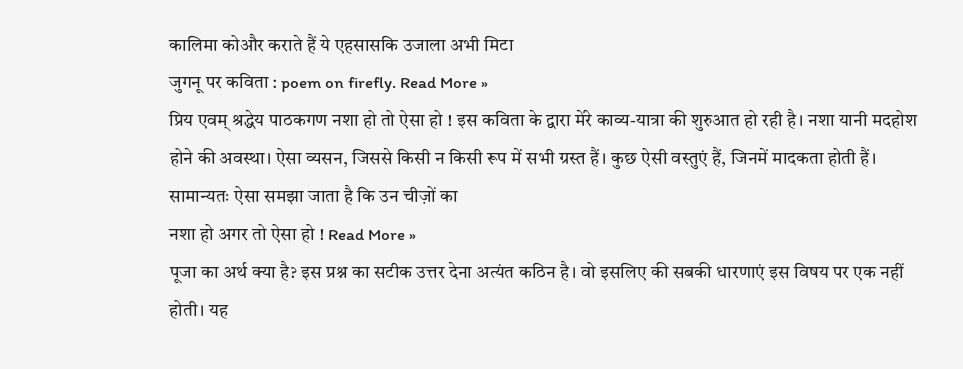कालिमा कोऔर कराते हैं ये एहसासकि उजाला अभी मिटा
जुगनू पर कविता : poem on firefly. Read More »
प्रिय एवम् श्रद्धेय पाठकगण नशा हो तो ऐसा हो ! इस कविता के द्वारा मेंरे काव्य-यात्रा की शुरुआत हो रही है। नशा यानी मदहोश होने की अवस्था। ऐसा व्यसन, जिससे किसी न किसी रूप में सभी ग्रस्त हैं। कुछ ऐसी वस्तुएं हैं, जिनमें मादकता होती हैं। सामान्यतः ऐसा समझा जाता है कि उन चीज़ों का
नशा हो अगर तो ऐसा हो ! Read More »
पूजा का अर्थ क्या है? इस प्रश्न का सटीक उत्तर देना अत्यंत कठिन है। वो इसलिए की सबकी धारणाएं इस विषय पर एक नहीं होती। यह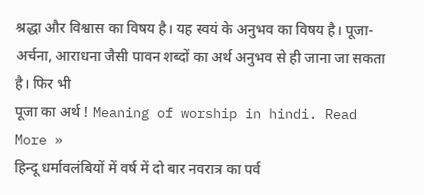श्रद्धा और विश्वास का विषय है। यह स्वयं के अनुभव का विषय है। पूजा-अर्चना, आराधना जैसी पावन शब्दों का अर्थ अनुभव से ही जाना जा सकता है। फिर भी
पूजा का अर्थ ! Meaning of worship in hindi. Read More »
हिन्दू धर्मावलंबियों में वर्ष में दो बार नवरात्र का पर्व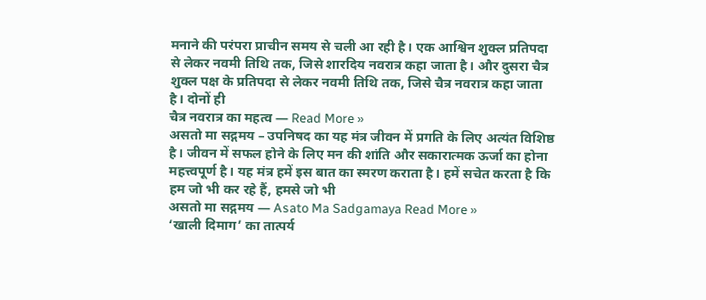मनाने की परंपरा प्राचीन समय से चली आ रही है। एक आश्विन शुक्ल प्रतिपदा से लेकर नवमी तिथि तक, जिसे शारदिय नवरात्र कहा जाता है। और दुसरा चैत्र शुक्ल पक्ष के प्रतिपदा से लेकर नवमी तिथि तक, जिसे चैत्र नवरात्र कहा जाता है। दोनों ही
चैत्र नवरात्र का महत्व — Read More »
असतो मा सद्गमय – उपनिषद का यह मंत्र जीवन में प्रगति के लिए अत्यंत विशिष्ठ है। जीवन में सफल होने के लिए मन की शांति और सकारात्मक ऊर्जा का होना महत्त्वपूर्ण है। यह मंत्र हमें इस बात का स्मरण कराता है। हमें सचेत करता है कि हम जो भी कर रहे हैं, हमसे जो भी
असतो मा सद्गमय — Asato Ma Sadgamaya Read More »
‘खाली दिमाग’ का तात्पर्य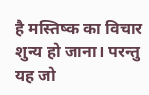है मस्तिष्क का विचार शुन्य हो जाना। परन्तु यह जो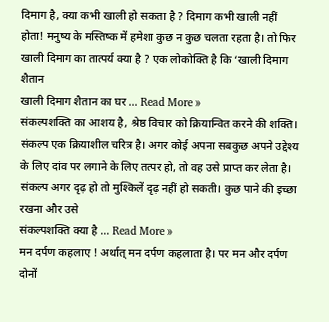दिमाग है, क्या कभी खाली हो सकता है ? दिमाग कभी खाली नहीं होता! मनुष्य के मस्तिष्क में हमेशा कुछ न कुछ चलता रहता है। तो फिर खाली दिमाग का तात्पर्य क्या है ? एक लोकोक्ति है कि ‘खाली दिमाग शैतान
खाली दिमाग शैतान का घर … Read More »
संकल्पशक्ति का आशय है, श्रेष्ठ विचार को क्रियान्वित करने की शक्ति। संकल्प एक क्रियाशील चरित्र है। अगर कोई अपना सबकुछ अपने उद्देश्य के लिए दांव पर लगाने के लिए तत्पर हो, तो वह उसे प्राप्त कर लेता है। संकल्प अगर दृढ़ हो तो मुश्किलें दृढ़ नहीं हो सकती। कुछ पाने की इच्छा रखना और उसे
संकल्पशक्ति क्या है … Read More »
मन दर्पण कहलाए ! अर्थात् मन दर्पण कहलाता है। पर मन और दर्पण दोनों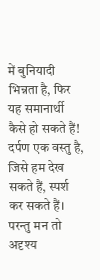में बुनियादी भिन्नता है, फिर यह समानार्थी कैसे हो सकते हैं! दर्पण एक वस्तु है, जिसे हम देख सकते हैं, स्पर्श कर सकते हैं। परन्तु मन तो अदृश्य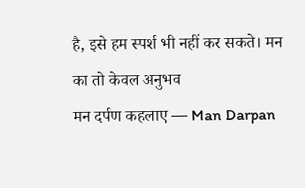है, इसे हम स्पर्श भी नहीं कर सकते। मन का तो केवल अनुभव
मन दर्पण कहलाए — Man Darpan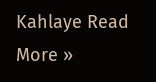Kahlaye Read More »